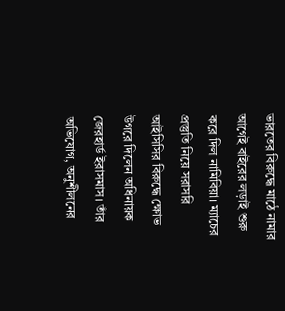ভারতের বিরুদ্ধে মাঠে নামার আগেই বাইরের লড়াই শুরু করে দিল নামিবিয়া। ম্যাচের প্রস্তুতি নিয়ে সরাসরি আইসিসির বিরুদ্ধে ক্ষোভ উগরে দিলেন অধিনায়ক জেরহার্ড ইরাসমাস। তাঁর অভিযোগ, অনুশীলনের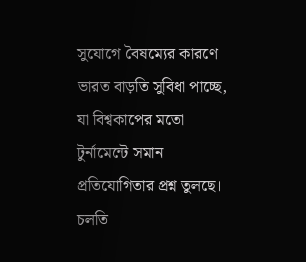সুযোগে বৈষম্যের কারণে ভারত বাড়তি সুবিধা পাচ্ছে, যা বিশ্বকাপের মতো টুর্নামেন্টে সমান প্রতিযোগিতার প্রশ্ন তুলছে।
চলতি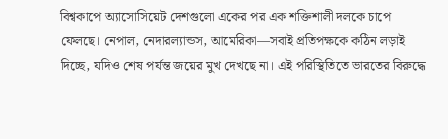বিশ্বকাপে অ্যাসোসিয়েট দেশগুলো একের পর এক শক্তিশালী দলকে চাপে ফেলছে। নেপাল, নেদারল্যান্ডস, আমেরিকা—সবাই প্রতিপক্ষকে কঠিন লড়াই দিচ্ছে, যদিও শেষ পর্যন্ত জয়ের মুখ দেখছে না। এই পরিস্থিতিতে ভারতের বিরুদ্ধে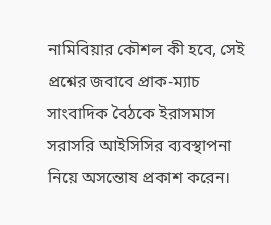নামিবিয়ার কৌশল কী হবে, সেই প্রশ্নের জবাবে প্রাক-ম্যাচ সাংবাদিক বৈঠকে ইরাসমাস সরাসরি আইসিসির ব্যবস্থাপনা নিয়ে অসন্তোষ প্রকাশ করেন।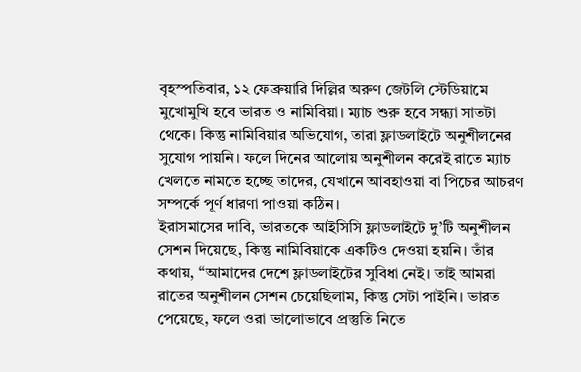বৃহস্পতিবার, ১২ ফেব্রুয়ারি দিল্লির অরুণ জেটলি স্টেডিয়ামে মুখোমুখি হবে ভারত ও নামিবিয়া। ম্যাচ শুরু হবে সন্ধ্যা সাতটা থেকে। কিন্তু নামিবিয়ার অভিযোগ, তারা ফ্লাডলাইটে অনুশীলনের সুযোগ পায়নি। ফলে দিনের আলোয় অনুশীলন করেই রাতে ম্যাচ খেলতে নামতে হচ্ছে তাদের, যেখানে আবহাওয়া বা পিচের আচরণ সম্পর্কে পূর্ণ ধারণা পাওয়া কঠিন।
ইরাসমাসের দাবি, ভারতকে আইসিসি ফ্লাডলাইটে দু’টি অনুশীলন সেশন দিয়েছে, কিন্তু নামিবিয়াকে একটিও দেওয়া হয়নি। তাঁর কথায়, “আমাদের দেশে ফ্লাডলাইটের সুবিধা নেই। তাই আমরা রাতের অনুশীলন সেশন চেয়েছিলাম, কিন্তু সেটা পাইনি। ভারত পেয়েছে, ফলে ওরা ভালোভাবে প্রস্তুতি নিতে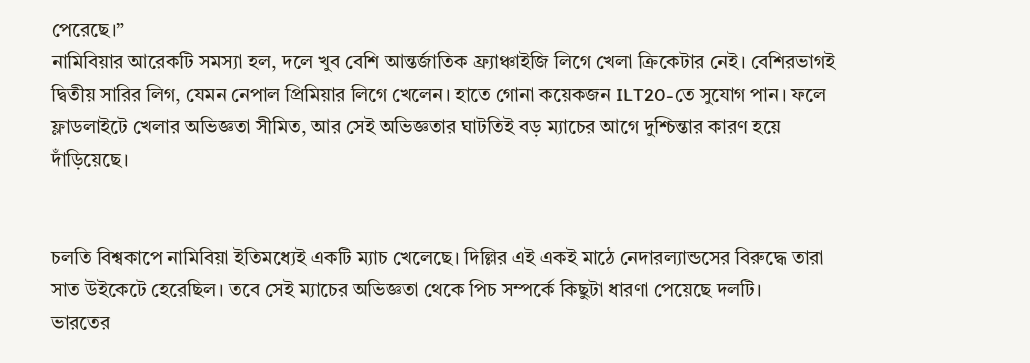পেরেছে।”
নামিবিয়ার আরেকটি সমস্যা হল, দলে খুব বেশি আন্তর্জাতিক ফ্র্যাঞ্চাইজি লিগে খেলা ক্রিকেটার নেই। বেশিরভাগই দ্বিতীয় সারির লিগ, যেমন নেপাল প্রিমিয়ার লিগে খেলেন। হাতে গোনা কয়েকজন ILT20-তে সুযোগ পান। ফলে ফ্লাডলাইটে খেলার অভিজ্ঞতা সীমিত, আর সেই অভিজ্ঞতার ঘাটতিই বড় ম্যাচের আগে দুশ্চিন্তার কারণ হয়ে দাঁড়িয়েছে।


চলতি বিশ্বকাপে নামিবিয়া ইতিমধ্যেই একটি ম্যাচ খেলেছে। দিল্লির এই একই মাঠে নেদারল্যান্ডসের বিরুদ্ধে তারা সাত উইকেটে হেরেছিল। তবে সেই ম্যাচের অভিজ্ঞতা থেকে পিচ সম্পর্কে কিছুটা ধারণা পেয়েছে দলটি।
ভারতের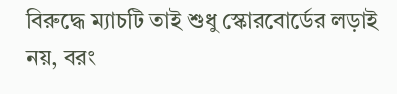বিরুদ্ধে ম্যাচটি তাই শুধু স্কোরবোর্ডের লড়াই নয়, বরং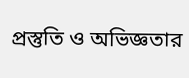প্রস্তুতি ও অভিজ্ঞতার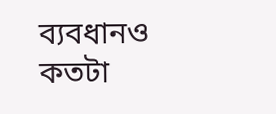ব্যবধানও কতটা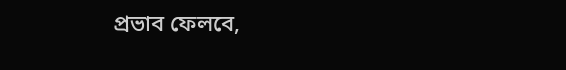প্রভাব ফেলবে,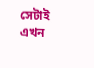সেটাই এখন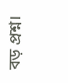বড় প্রশ্ন।